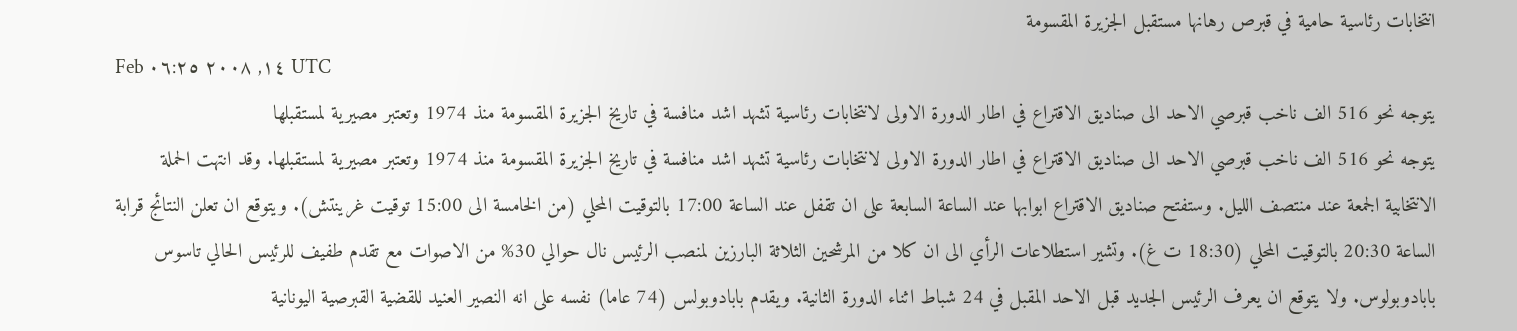انتخابات رئاسية حامية في قبرص رهانها مستقبل الجزيرة المقسومة
Feb ١٤, ٢٠٠٨ ٠٦:٢٥ UTC
يتوجه نحو 516 الف ناخب قبرصي الاحد الى صناديق الاقتراع في اطار الدورة الاولى لانتخابات رئاسية تشهد اشد منافسة في تاريخ الجزيرة المقسومة منذ 1974 وتعتبر مصيرية لمستقبلها
يتوجه نحو 516 الف ناخب قبرصي الاحد الى صناديق الاقتراع في اطار الدورة الاولى لانتخابات رئاسية تشهد اشد منافسة في تاريخ الجزيرة المقسومة منذ 1974 وتعتبر مصيرية لمستقبلها. وقد انتهت الحملة الانتخابية الجمعة عند منتصف الليل. وستفتح صناديق الاقتراع ابوابها عند الساعة السابعة على ان تقفل عند الساعة 17:00 بالتوقيت المحلي (من الخامسة الى 15:00 توقيت غرينتش). ويتوقع ان تعلن النتائج قرابة الساعة 20:30 بالتوقيت المحلي (18:30 ت غ). وتشير استطلاعات الرأي الى ان كلا من المرشحين الثلاثة البارزين لمنصب الرئيس نال حوالي 30% من الاصوات مع تقدم طفيف للرئيس الحالي تاسوس بابادوبولوس. ولا يتوقع ان يعرف الرئيس الجديد قبل الاحد المقبل في 24 شباط اثناء الدورة الثانية. ويقدم بابادوبولس (74 عاما) نفسه على انه النصير العنيد للقضية القبرصية اليونانية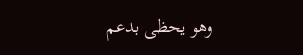وهو يحظى بدعم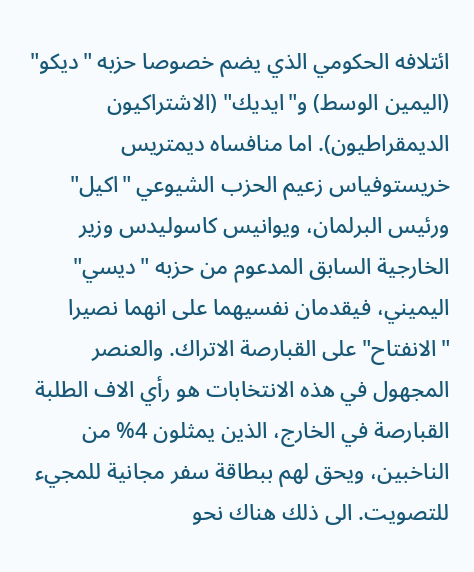ائتلافه الحكومي الذي يضم خصوصا حزبه "ديكو" (اليمين الوسط) و"ايديك" (الاشتراكيون الديمقراطيون). اما منافساه ديمتريس خريستوفياس زعيم الحزب الشيوعي "اكيل" ورئيس البرلمان، ويوانيس كاسوليدس وزير الخارجية السابق المدعوم من حزبه "ديسي" اليميني، فيقدمان نفسيهما على انهما نصيرا "الانفتاح" على القبارصة الاتراك. والعنصر المجهول في هذه الانتخابات هو رأي الاف الطلبة القبارصة في الخارج، الذين يمثلون 4% من الناخبين، ويحق لهم ببطاقة سفر مجانية للمجيء للتصويت. الى ذلك هناك نحو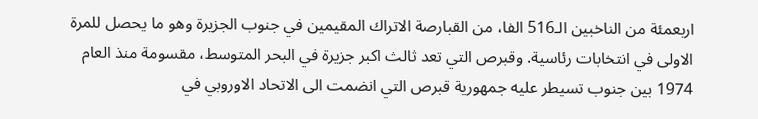اربعمئة من الناخبين الـ516 الفا، من القبارصة الاتراك المقيمين في جنوب الجزيرة وهو ما يحصل للمرة الاولى في انتخابات رئاسية. وقبرص التي تعد ثالث اكبر جزيرة في البحر المتوسط، مقسومة منذ العام 1974 بين جنوب تسيطر عليه جمهورية قبرص التي انضمت الى الاتحاد الاوروبي في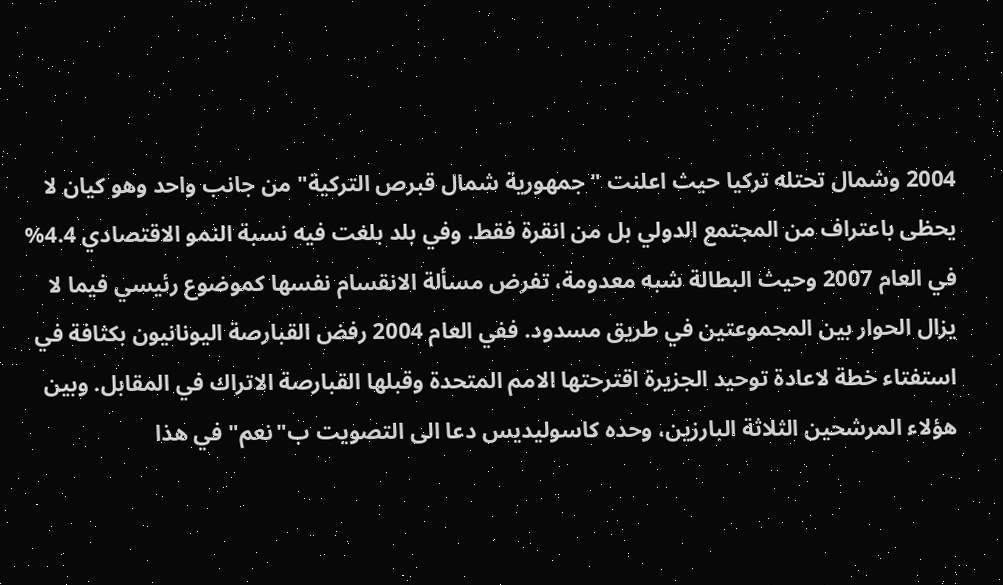2004 وشمال تحتله تركيا حيث اعلنت "جمهورية شمال قبرص التركية" من جانب واحد وهو كيان لا يحظى باعتراف من المجتمع الدولي بل من انقرة فقط. وفي بلد بلغت فيه نسبة النمو الاقتصادي 4.4% في العام 2007 وحيث البطالة شبه معدومة، تفرض مسألة الانقسام نفسها كموضوع رئيسي فيما لا يزال الحوار بين المجموعتين في طريق مسدود. ففي العام 2004 رفض القبارصة اليونانيون بكثافة في استفتاء خطة لاعادة توحيد الجزيرة اقترحتها الامم المتحدة وقبلها القبارصة الاتراك في المقابل. وبين هؤلاء المرشحين الثلاثة البارزين، وحده كاسوليديس دعا الى التصويت ب"نعم" في هذا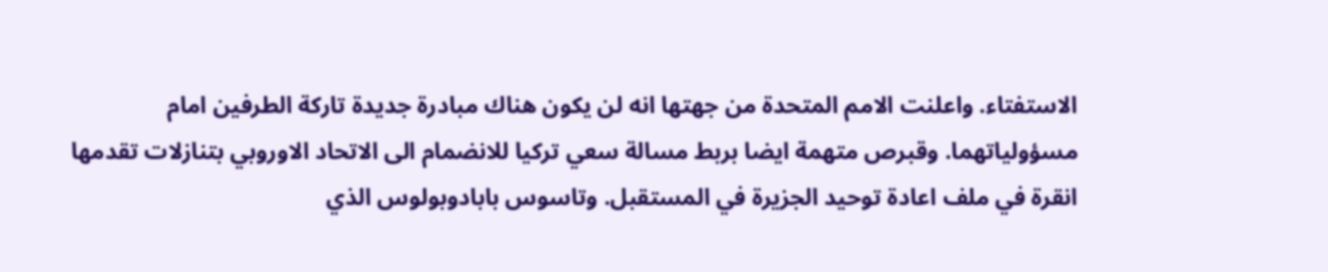الاستفتاء. واعلنت الامم المتحدة من جهتها انه لن يكون هناك مبادرة جديدة تاركة الطرفين امام مسؤولياتهما. وقبرص متهمة ايضا بربط مسالة سعي تركيا للانضمام الى الاتحاد الاوروبي بتنازلات تقدمها انقرة في ملف اعادة توحيد الجزيرة في المستقبل. وتاسوس بابادوبولوس الذي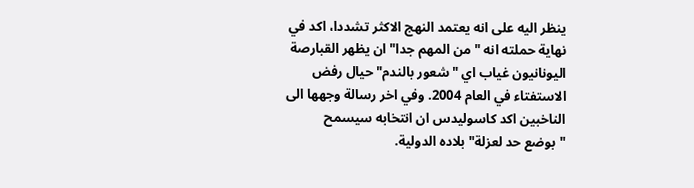ينظر اليه على انه يعتمد النهج الاكثر تشددا، اكد في نهاية حملته انه "من المهم جدا" ان يظهر القبارصة اليونانيون غياب اي "شعور بالندم" حيال رفض الاستفتاء في العام 2004. وفي اخر رسالة وجهها الى الناخبين اكد كاسوليدس ان انتخابه سيسمح "بوضع حد لعزلة" بلاده الدولية.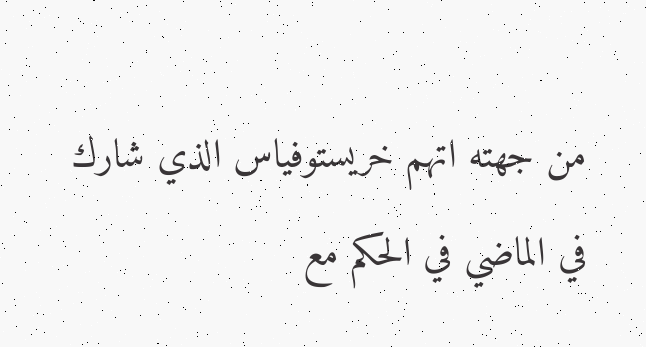من جهته اتهم خريستوفياس الذي شارك في الماضي في الحكم مع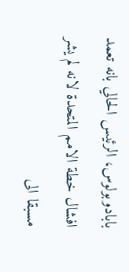بابادوبولوس، الرئيس الحالي بانه تعمد افشال خطة الامم المتحدة لانه لم يشر مسبقا الى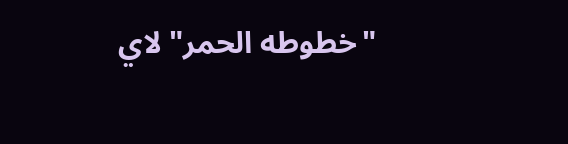"خطوطه الحمر" لاي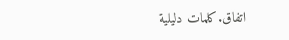اتفاق.كلمات دليلية